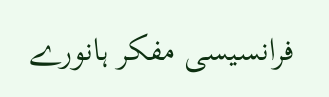فرانسیسی مفکر ہانورے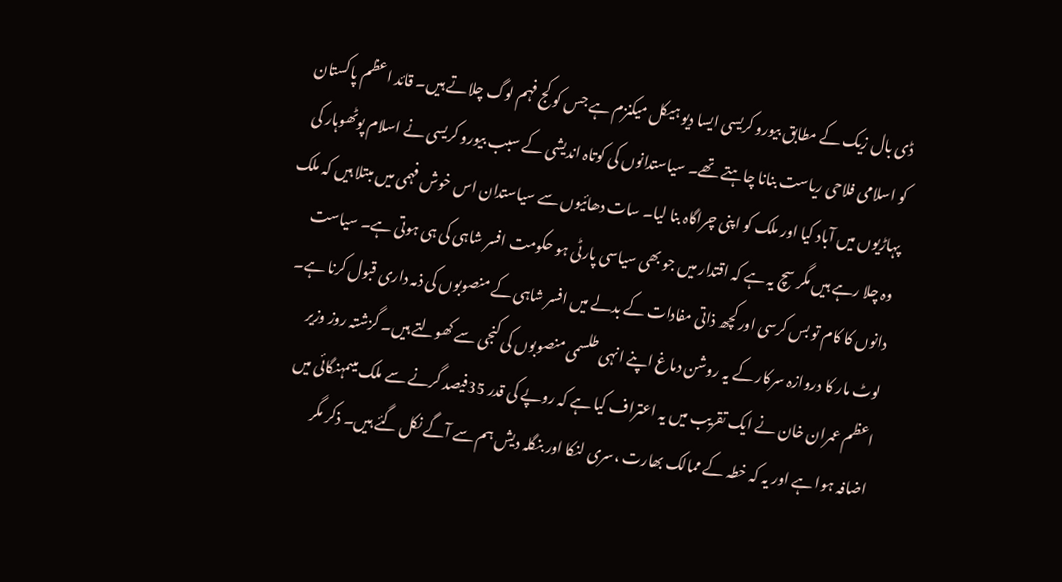ڈی بال زیک کے مطابق بیورو کریسی ایسا دیو ہیکل میکنزم ہے جس کو کج فہم لوگ چلاتے ہیں۔ قائد اعظم پاکستان کو اسلامی فلاحی ریاست بنانا چاہتے تھے۔ سیاستدانوں کی کوتاہ اندیشی کے سبب بیورو کریسی نے اسلام پوٹھوہار کی پہاڑیوں میں آباد کیا اور ملک کو اپنی چراگاہ بنا لیا۔ سات دھائیوں سے سیاستدان اس خوش فہمی میں مبتلا ہیں کہ ملک وہ چلا رہے ہیں مگر سچ یہ ہے کہ اقتدار میں جو بھی سیاسی پارٹی ہو حکومت افسر شاہی کی ہی ہوتی ہے۔ سیاست دانوں کا کام تو بس کرسی اور کچھ ذاتی مفادات کے بدلے میں افسر شاہی کے منصوبوں کی ذمہ داری قبول کرنا ہے۔ لوٹ مار کا دروازہ سرکار کے یہ روشن دماغ اپنے انہی طلسمی منصوبوں کی کنجی سے کھولتے ہیں۔ گزشتہ روز وزیر اعظم عمران خان نے ایک تقریب میں یہ اعتراف کیا ہے کہ روپے کی قدر 35فیصد گرنے سے ملک میںمہنگائی میں اضافہ ہوا ہے اور یہ کہ خطہ کے ممالک بھارت ،سری لنکا اور بنگلہ دیش ہم سے آگے نکل گئے ہیں۔ ذکر مگر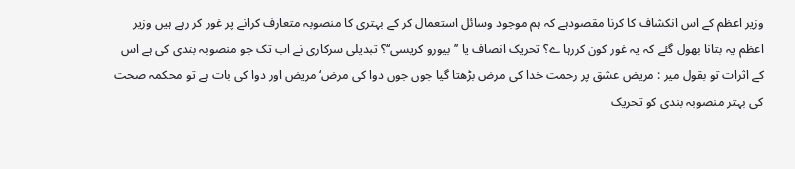وزیر اعظم کے اس انکشاف کا کرنا مقصودہے کہ ہم موجود وسائل استعمال کر کے بہتری کا منصوبہ متعارف کرانے پر غور کر رہے ہیں وزیر اعظم یہ بتانا بھول گئے کہ یہ غور کون کررہا ے؟ تحریک انصاف یا ’’بیورو کریسی‘‘؟ تبدیلی سرکاری نے اب تک جو منصوبہ بندی کی ہے اس کے اثرات تو بقول میر : مریض عشق پر رحمت خدا کی مرض بڑھتا گیا جوں جوں دوا کی مرض‘ مریض اور دوا کی بات ہے تو محکمہ صحت کی بہتر منصوبہ بندی کو تحریک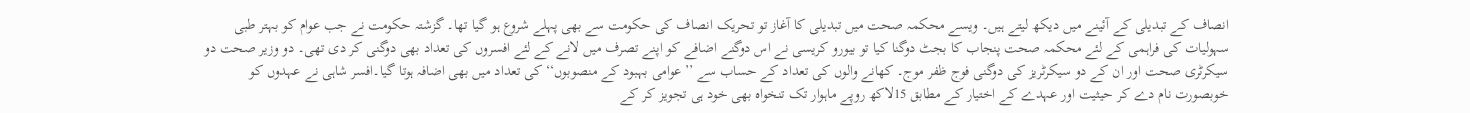انصاف کے تبدیلی کے آئینے میں دیکھ لیتے ہیں۔ ویسے محکمہ صحت میں تبدیلی کا آغاز تو تحریک انصاف کی حکومت سے بھی پہلے شروع ہو گیا تھا۔ گزشتہ حکومت نے جب عوام کو بہتر طبی سہولیات کی فراہمی کے لئے محکمہ صحت پنجاب کا بجٹ دوگنا کیا تو بیورو کریسی نے اس دوگنے اضافے کو اپنے تصرف میں لانے کے لئے افسروں کی تعداد بھی دوگنی کر دی تھی۔ دو وزیر صحت دو سیکرٹری صحت اور ان کے دو سیکرٹریز کی دوگنی فوج ظفر موج۔ کھانے والوں کی تعداد کے حساب سے ’’عوامی بہبود کے منصوبوں‘‘ کی تعداد میں بھی اضافہ ہوتا گیا۔افسر شاہی نے عہدوں کو خوبصورت نام دے کر حیثیت اور عہدے کے اختیار کے مطابق 15لاکھ روپے ماہوار تک تنخواہ بھی خود ہی تجویز کر کے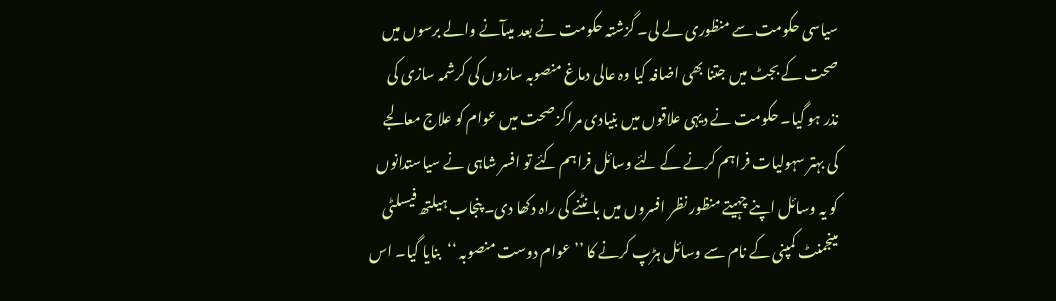سیاسی حکومت سے منظوری لے لی۔ گزشتہ حکومت نے بعد میںآنے والے برسوں میں صحت کے بجٹ میں جتنا بھی اضافہ کیا وہ عالی دماغ منصوبہ سازوں کی کرشمہ سازی کی نذر ہو گیا۔ حکومت نے دیہی علاقوں میں بنیادی مراکز صحت میں عوام کو علاج معالجے کی بہتر سہولیات فراہم کرنے کے لئے وسائل فراہم کئے تو افسر شاہی نے سیاستدانوں کو یہ وسائل اپنے چہیتے منظور نظر افسروں میں بانٹنے کی راہ دکھا دی۔ پنجاب ہیلتھ فیسلٹی مینجمنٹ کمپنی کے نام سے وسائل ہڑپ کرنے کا ’’عوام دوست منصوبہ ‘‘بنایا گیا۔ اس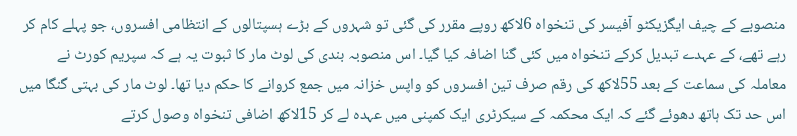منصوبے کے چیف ایگزیکٹو آفیسر کی تنخواہ 6لاکھ روپے مقرر کی گئی تو شہروں کے بڑے ہسپتالوں کے انتظامی افسروں، جو پہلے کام کر رہے تھے، کے عہدے تبدیل کرکے تنخواہ میں کئی گنا اضافہ کیا گیا۔ اس منصوبہ بندی کی لوٹ مار کا ثبوت یہ ہے کہ سپریم کورٹ نے معاملہ کی سماعت کے بعد 55لاکھ کی رقم صرف تین افسروں کو واپس خزانہ میں جمع کروانے کا حکم دیا تھا۔ لوٹ مار کی بہتی گنگا میں اس حد تک ہاتھ دھوئے گئے کہ ایک محکمہ کے سیکرٹری ایک کمپنی میں عہدہ لے کر 15لاکھ اضافی تنخواہ وصول کرتے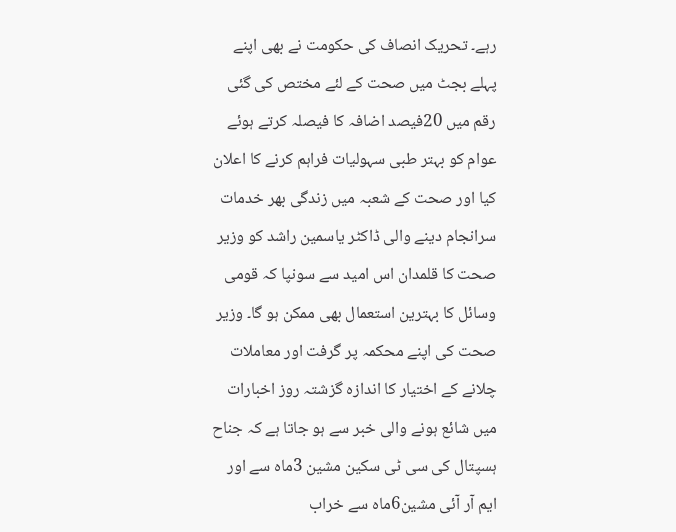رہے۔ تحریک انصاف کی حکومت نے بھی اپنے پہلے بجٹ میں صحت کے لئے مختص کی گئی رقم میں 20فیصد اضافہ کا فیصلہ کرتے ہوئے عوام کو بہتر طبی سہولیات فراہم کرنے کا اعلان کیا اور صحت کے شعبہ میں زندگی بھر خدمات سرانجام دینے والی ڈاکٹر یاسمین راشد کو وزیر صحت کا قلمدان اس امید سے سونپا کہ قومی وسائل کا بہترین استعمال بھی ممکن ہو گا۔ وزیر صحت کی اپنے محکمہ پر گرفت اور معاملات چلانے کے اختیار کا اندازہ گزشتہ روز اخبارات میں شائع ہونے والی خبر سے ہو جاتا ہے کہ جناح ہسپتال کی سی ٹی سکین مشین 3ماہ سے اور ایم آر آئی مشین6ماہ سے خراب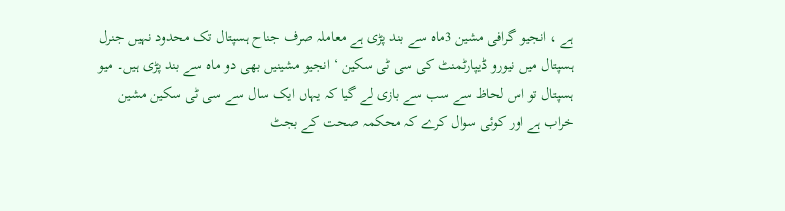ہے ، انجیو گرافی مشین 3ماہ سے بند پڑی ہے معاملہ صرف جناح ہسپتال تک محدود نہیں جنرل ہسپتال میں نیورو ڈیپارٹمنٹ کی سی ٹی سکین ‘ انجیو مشینیں بھی دو ماہ سے بند پڑی ہیں۔ میو ہسپتال تو اس لحاظ سے سب سے بازی لے گیا کہ یہاں ایک سال سے سی ٹی سکین مشین خراب ہے اور کوئی سوال کرے کہ محکمہ صحت کے بجٹ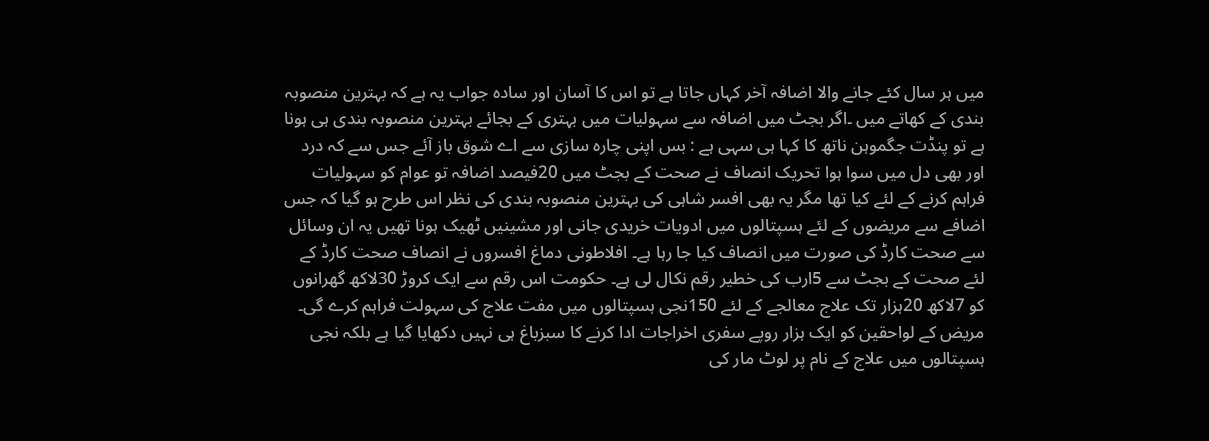میں ہر سال کئے جانے والا اضافہ آخر کہاں جاتا ہے تو اس کا آسان اور سادہ جواب یہ ہے کہ بہترین منصوبہ بندی کے کھاتے میں ۔اگر بجٹ میں اضافہ سے سہولیات میں بہتری کے بجائے بہترین منصوبہ بندی ہی ہونا ہے تو پنڈت جگموہن ناتھ کا کہا ہی سہی ہے : بس اپنی چارہ سازی سے اے شوق باز آئے جس سے کہ درد اور بھی دل میں سوا ہوا تحریک انصاف نے صحت کے بجٹ میں 20فیصد اضافہ تو عوام کو سہولیات فراہم کرنے کے لئے کیا تھا مگر یہ بھی افسر شاہی کی بہترین منصوبہ بندی کی نظر اس طرح ہو گیا کہ جس اضافے سے مریضوں کے لئے ہسپتالوں میں ادویات خریدی جانی اور مشینیں ٹھیک ہونا تھیں یہ ان وسائل سے صحت کارڈ کی صورت میں انصاف کیا جا رہا ہے۔ افلاطونی دماغ افسروں نے انصاف صحت کارڈ کے لئے صحت کے بجٹ سے 5ارب کی خطیر رقم نکال لی ہے۔ حکومت اس رقم سے ایک کروڑ 30لاکھ گھرانوں کو 7لاکھ 20ہزار تک علاج معالجے کے لئے 150نجی ہسپتالوں میں مفت علاج کی سہولت فراہم کرے گی۔ مریض کے لواحقین کو ایک ہزار روپے سفری اخراجات ادا کرنے کا سبزباغ ہی نہیں دکھایا گیا ہے بلکہ نجی ہسپتالوں میں علاج کے نام پر لوٹ مار کی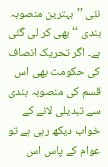نئی ’’بہترین منصوبہ بندی ‘‘بھی کر لی گئی ہے۔ اگر تحریک انصاف کی حکومت بھی اس قسم کی منصوبہ بندی سے تبدیلی لانے کے خواب دیکھ رہی ہے تو عوام کے پاس اس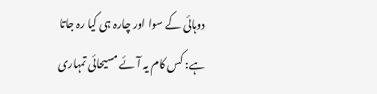دوہائی کے سوا اور چارہ ہی کیا رہ جاتا ہے: کس کام یہ آئے مسیحائی تمہاری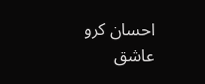احسان کرو عاشق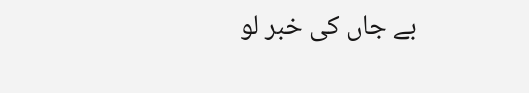بے جاں کی خبر لو